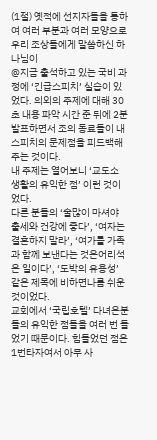(1절) 옛적에 선지자들을 통하여 여러 부분과 여러 모양으로 우리 조상들에게 말씀하신 하나님이
@지금 출석하고 있는 국비 과정에 ‘긴급스피치’ 실습이 있었다. 의외의 주제에 대해 30초 내용 파악 시간 준 뒤에 2분 발표하면서 조의 동료들이 내스피치의 문제점을 피드백해 주는 것이다.
내 주제는 열어보니 ‘교도소 생활의 유익한 점’ 이런 것이었다.
다른 분들의 ‘술많이 마셔야 출세와 건강에 좋다’, ‘여자는 결혼하지 말라’, ‘여가를 가족과 함께 보낸다는 것은어리석은 일이다’, ‘도박의 유용성’ 같은 제목에 비하면나름 쉬운 것이었다.
교회에서 ‘국립호텔’ 다녀온분들의 유익한 점들을 여러 번 들었기 때문이다. 힘들었던 점은 1번타자여서 아무 사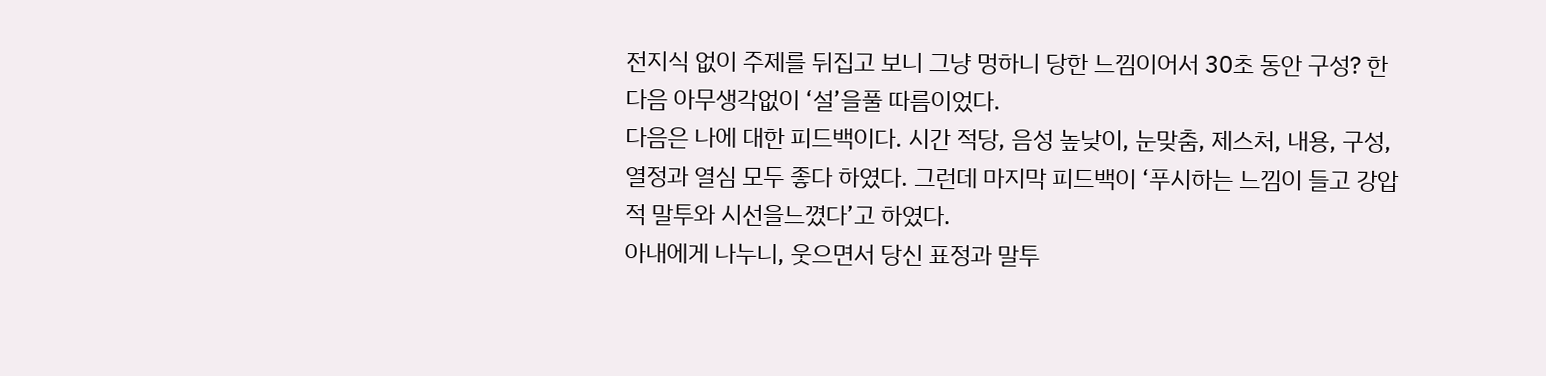전지식 없이 주제를 뒤집고 보니 그냥 멍하니 당한 느낌이어서 30초 동안 구성? 한 다음 아무생각없이 ‘설’을풀 따름이었다.
다음은 나에 대한 피드백이다. 시간 적당, 음성 높낮이, 눈맞춤, 제스처, 내용, 구성, 열정과 열심 모두 좋다 하였다. 그런데 마지막 피드백이 ‘푸시하는 느낌이 들고 강압적 말투와 시선을느꼈다’고 하였다.
아내에게 나누니, 웃으면서 당신 표정과 말투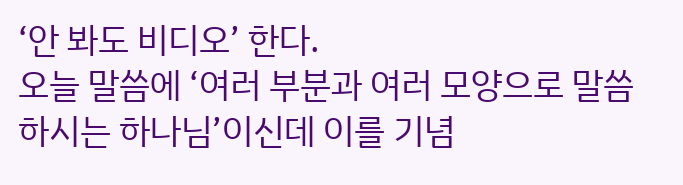‘안 봐도 비디오’ 한다.
오늘 말씀에 ‘여러 부분과 여러 모양으로 말씀하시는 하나님’이신데 이를 기념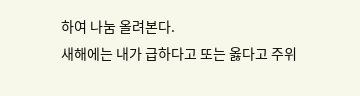하여 나눔 올려본다.
새해에는 내가 급하다고 또는 옳다고 주위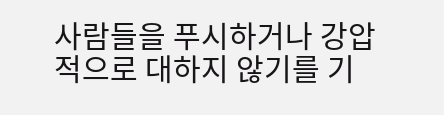사람들을 푸시하거나 강압적으로 대하지 않기를 기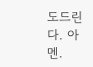도드린다. 아멘.